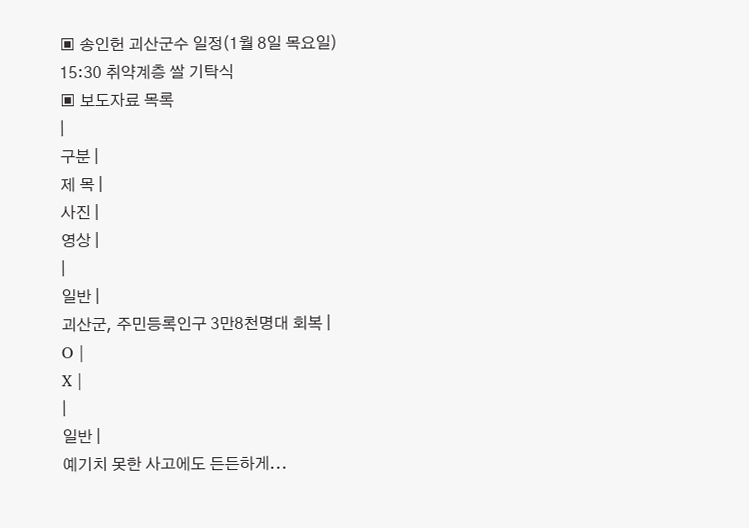▣ 송인헌 괴산군수 일정(1월 8일 목요일)
15:30 취약계층 쌀 기탁식
▣ 보도자료 목록
|
구분 |
제 목 |
사진 |
영상 |
|
일반 |
괴산군, 주민등록인구 3만8천명대 회복 |
O |
X |
|
일반 |
예기치 못한 사고에도 든든하게...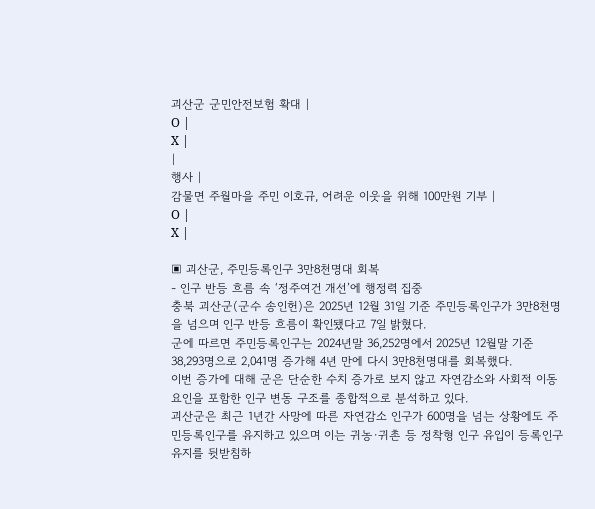괴산군 군민안전보험 확대 |
O |
X |
|
행사 |
감물면 주월마을 주민 이호규, 어려운 이웃을 위해 100만원 기부 |
O |
X |

▣ 괴산군, 주민등록인구 3만8천명대 회복
- 인구 반등 흐름 속 ‘정주여건 개선’에 행정력 집중
충북 괴산군(군수 송인헌)은 2025년 12월 31일 기준 주민등록인구가 3만8천명을 넘으며 인구 반등 흐름이 확인됐다고 7일 밝혔다.
군에 따르면 주민등록인구는 2024년말 36,252명에서 2025년 12월말 기준 38,293명으로 2,041명 증가해 4년 만에 다시 3만8천명대를 회복했다.
이번 증가에 대해 군은 단순한 수치 증가로 보지 않고 자연감소와 사회적 이동 요인을 포함한 인구 변동 구조를 종합적으로 분석하고 있다.
괴산군은 최근 1년간 사망에 따른 자연감소 인구가 600명을 넘는 상황에도 주민등록인구를 유지하고 있으며 이는 귀농·귀촌 등 정착형 인구 유입이 등록인구 유지를 뒷받침하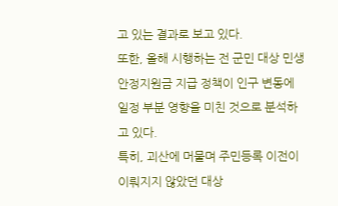고 있는 결과로 보고 있다.
또한, 올해 시행하는 전 군민 대상 민생안정지원금 지급 정책이 인구 변동에 일정 부분 영향을 미친 것으로 분석하고 있다.
특히, 괴산에 머물며 주민등록 이전이 이뤄지지 않았던 대상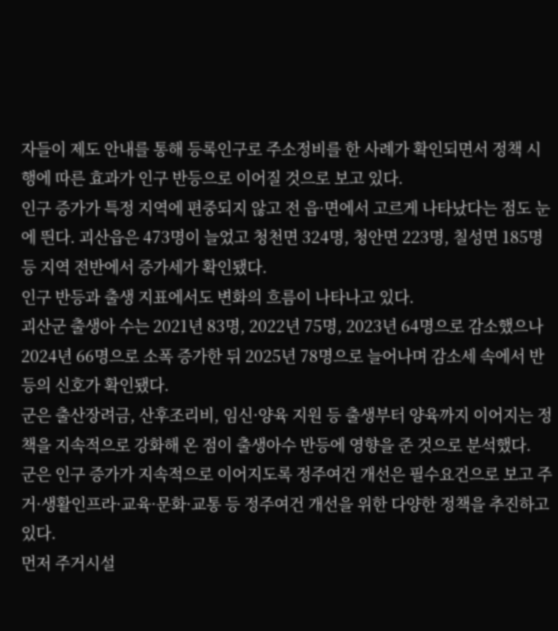자들이 제도 안내를 통해 등록인구로 주소정비를 한 사례가 확인되면서 정책 시행에 따른 효과가 인구 반등으로 이어질 것으로 보고 있다.
인구 증가가 특정 지역에 편중되지 않고 전 읍·면에서 고르게 나타났다는 점도 눈에 띈다. 괴산읍은 473명이 늘었고 청천면 324명, 청안면 223명, 칠성면 185명 등 지역 전반에서 증가세가 확인됐다.
인구 반등과 출생 지표에서도 변화의 흐름이 나타나고 있다.
괴산군 출생아 수는 2021년 83명, 2022년 75명, 2023년 64명으로 감소했으나 2024년 66명으로 소폭 증가한 뒤 2025년 78명으로 늘어나며 감소세 속에서 반등의 신호가 확인됐다.
군은 출산장려금, 산후조리비, 임신·양육 지원 등 출생부터 양육까지 이어지는 정책을 지속적으로 강화해 온 점이 출생아수 반등에 영향을 준 것으로 분석했다.
군은 인구 증가가 지속적으로 이어지도록 정주여건 개선은 필수요건으로 보고 주거·생활인프라·교육·문화·교통 등 정주여건 개선을 위한 다양한 정책을 추진하고 있다.
먼저 주거시설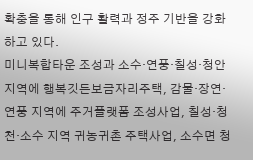확충을 통해 인구 활력과 정주 기반을 강화하고 있다.
미니복합타운 조성과 소수·연풍·칠성·청안 지역에 행복깃든보금자리주택, 감물·장연·연풍 지역에 주거플랫폼 조성사업, 칠성·청천·소수 지역 귀농귀촌 주택사업, 소수면 청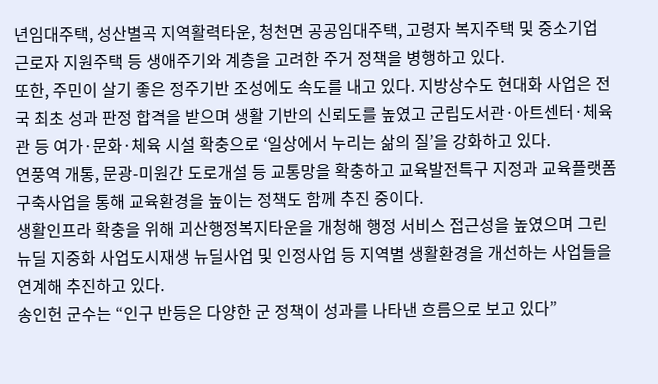년임대주택, 성산별곡 지역활력타운, 청천면 공공임대주택, 고령자 복지주택 및 중소기업 근로자 지원주택 등 생애주기와 계층을 고려한 주거 정책을 병행하고 있다.
또한, 주민이 살기 좋은 정주기반 조성에도 속도를 내고 있다. 지방상수도 현대화 사업은 전국 최초 성과 판정 합격을 받으며 생활 기반의 신뢰도를 높였고 군립도서관·아트센터·체육관 등 여가·문화·체육 시설 확충으로 ‘일상에서 누리는 삶의 질’을 강화하고 있다.
연풍역 개통, 문광-미원간 도로개설 등 교통망을 확충하고 교육발전특구 지정과 교육플랫폼 구축사업을 통해 교육환경을 높이는 정책도 함께 추진 중이다.
생활인프라 확충을 위해 괴산행정복지타운을 개청해 행정 서비스 접근성을 높였으며 그린뉴딜 지중화 사업도시재생 뉴딜사업 및 인정사업 등 지역별 생활환경을 개선하는 사업들을 연계해 추진하고 있다.
송인헌 군수는 “인구 반등은 다양한 군 정책이 성과를 나타낸 흐름으로 보고 있다”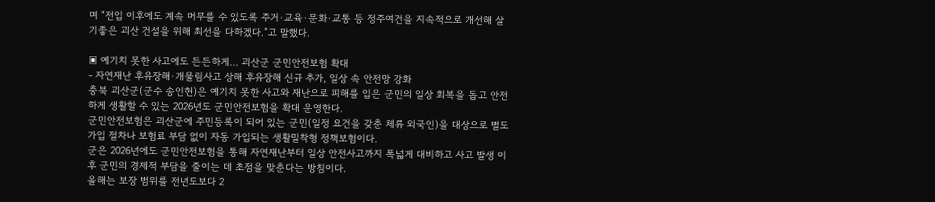며 “전입 이후에도 계속 머무를 수 있도록 주거·교육·문화·교통 등 정주여건을 지속적으로 개선해 살기좋은 괴산 건설을 위해 최선을 다하겠다.”고 말했다.

▣ 예기치 못한 사고에도 든든하게... 괴산군 군민안전보험 확대
- 자연재난 후유장해·개물림사고 상해 후유장해 신규 추가, 일상 속 안전망 강화
충북 괴산군(군수 송인헌)은 예기치 못한 사고와 재난으로 피해를 입은 군민의 일상 회복을 돕고 안전하게 생활할 수 있는 2026년도 군민안전보험을 확대 운영한다.
군민안전보험은 괴산군에 주민등록이 되어 있는 군민(일정 요건을 갖춘 체류 외국인)을 대상으로 별도 가입 절차나 보험료 부담 없이 자동 가입되는 생활밀착형 정책보험이다.
군은 2026년에도 군민안전보험을 통해 자연재난부터 일상 안전사고까지 폭넓게 대비하고 사고 발생 이후 군민의 경제적 부담을 줄이는 데 초점을 맞춘다는 방침이다.
올해는 보장 범위를 전년도보다 2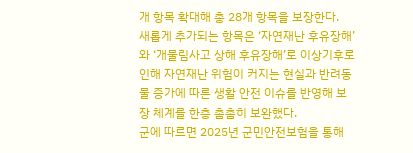개 항목 확대해 총 28개 항목을 보장한다.
새롭게 추가되는 항목은 ‘자연재난 후유장해’와 ‘개물림사고 상해 후유장해’로 이상기후로 인해 자연재난 위험이 커지는 현실과 반려동물 증가에 따른 생활 안전 이슈를 반영해 보장 체계를 한층 촘촘히 보완했다.
군에 따르면 2025년 군민안전보험을 통해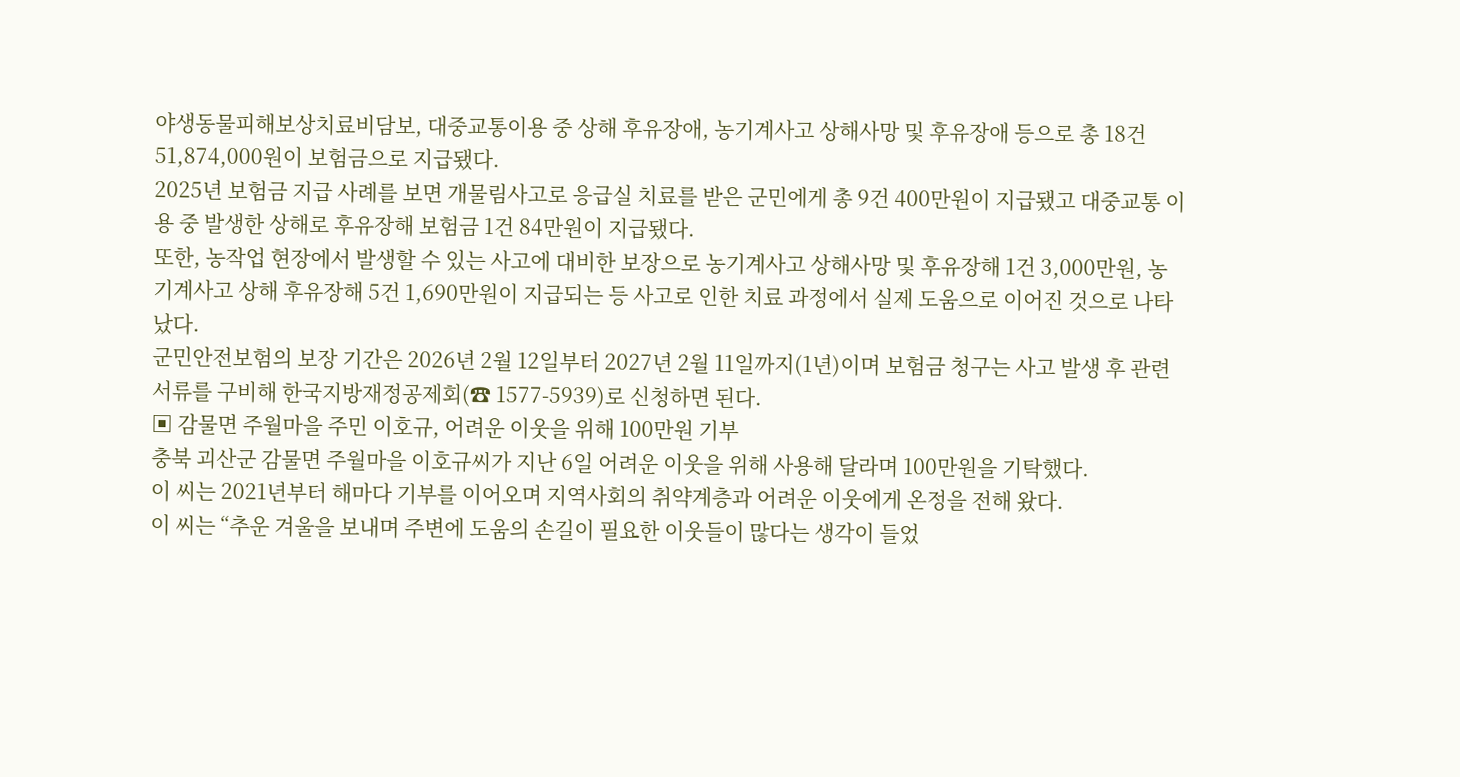야생동물피해보상치료비담보, 대중교통이용 중 상해 후유장애, 농기계사고 상해사망 및 후유장애 등으로 총 18건 51,874,000원이 보험금으로 지급됐다.
2025년 보험금 지급 사례를 보면 개물림사고로 응급실 치료를 받은 군민에게 총 9건 400만원이 지급됐고 대중교통 이용 중 발생한 상해로 후유장해 보험금 1건 84만원이 지급됐다.
또한, 농작업 현장에서 발생할 수 있는 사고에 대비한 보장으로 농기계사고 상해사망 및 후유장해 1건 3,000만원, 농기계사고 상해 후유장해 5건 1,690만원이 지급되는 등 사고로 인한 치료 과정에서 실제 도움으로 이어진 것으로 나타났다.
군민안전보험의 보장 기간은 2026년 2월 12일부터 2027년 2월 11일까지(1년)이며 보험금 청구는 사고 발생 후 관련 서류를 구비해 한국지방재정공제회(☎ 1577-5939)로 신청하면 된다.
▣ 감물면 주월마을 주민 이호규, 어려운 이웃을 위해 100만원 기부
충북 괴산군 감물면 주월마을 이호규씨가 지난 6일 어려운 이웃을 위해 사용해 달라며 100만원을 기탁했다.
이 씨는 2021년부터 해마다 기부를 이어오며 지역사회의 취약계층과 어려운 이웃에게 온정을 전해 왔다.
이 씨는 “추운 겨울을 보내며 주변에 도움의 손길이 필요한 이웃들이 많다는 생각이 들었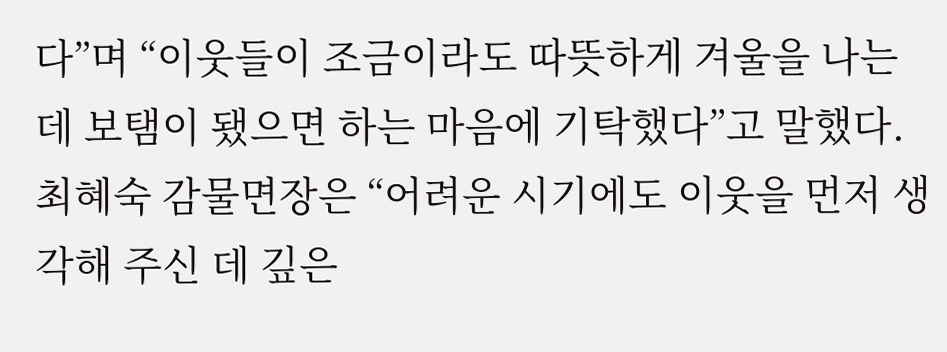다”며 “이웃들이 조금이라도 따뜻하게 겨울을 나는 데 보탬이 됐으면 하는 마음에 기탁했다”고 말했다.
최혜숙 감물면장은 “어려운 시기에도 이웃을 먼저 생각해 주신 데 깊은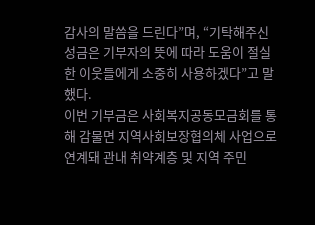감사의 말씀을 드린다”며, “기탁해주신 성금은 기부자의 뜻에 따라 도움이 절실한 이웃들에게 소중히 사용하겠다”고 말했다.
이번 기부금은 사회복지공동모금회를 통해 감물면 지역사회보장협의체 사업으로 연계돼 관내 취약계층 및 지역 주민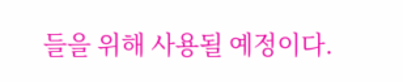들을 위해 사용될 예정이다.